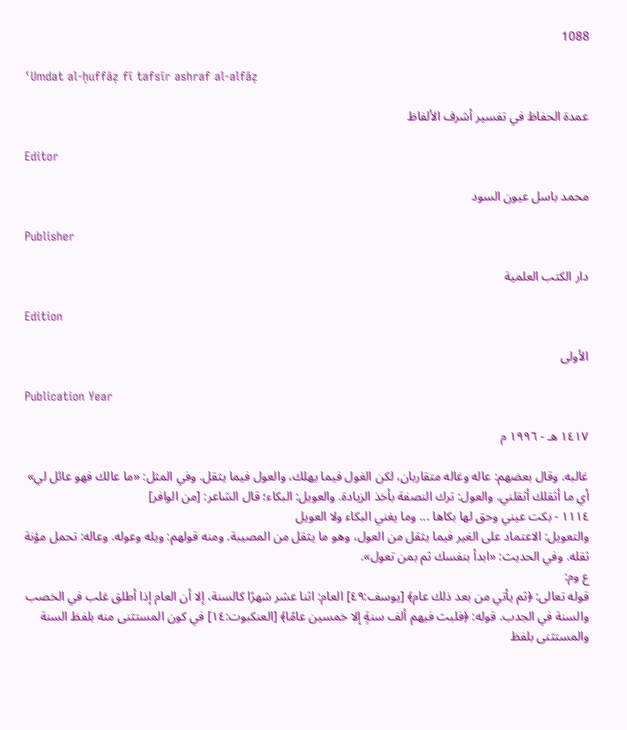1088

ʿUmdat al-ḥuffāẓ fī tafsīr ashraf al-alfāẓ

عمدة الحفاظ في تفسير أشرف الألفاظ

Editor

محمد باسل عيون السود

Publisher

دار الكتب العلمية

Edition

الأولى

Publication Year

١٤١٧ هـ - ١٩٩٦ م

غالبه. وقال بعضهم: عاله وغاله متقاربان، لكن الغول فيما يهلك، والعول فيما يثقل. وفي المثل: «ما عالك فهو عائل لي» أي ما أثقلك أثقلني. والعول: ترك النصفة بأخذ الزيادة. والعويل: البكاء؛ قال الشاعر: [من الوافر]
١١١٤ - بكت عيني وحق لها بكاها ... وما يغني البكاء ولا العويل
والتعويل: الاعتماد على الغير فيما يثقل من العول، وهو ما يثقل من المصيبة. ومنه قولهم: ويله وعوله. وعاله: تحمل مؤنة ثقله. وفي الحديث: «ابدأ بنفسك ثم بمن تعول».
ع وم:
قوله تعالى: ﴿ثم يأتي من بعد ذلك عام﴾ [يوسف:٤٩] العام: اثنا عشر شهرًا كالسنة، إلا أن العام إذا أطلق غلب في الخصب والسنة في الجدب. قوله: ﴿فلبث فيهم ألف سنةٍ إلا خمسين عامًا﴾ [العنكبوت:١٤] في كون المستثنى منه بلفظ السنة والمستثنى بلفظ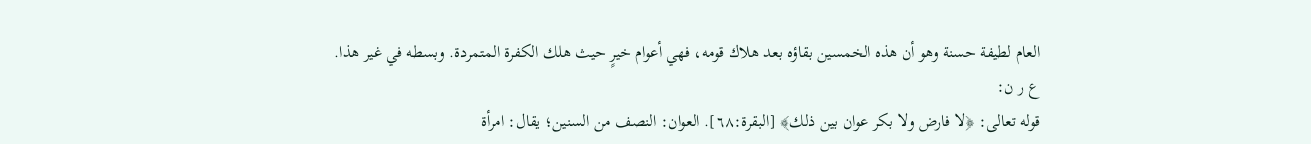العام لطيفة حسنة وهو أن هذه الخمسين بقاؤه بعد هلاك قومه، فهي أعوام خيرٍ حيث هلك الكفرة المتمردة. وبسطه في غير هذا.
ع ر ن:
قوله تعالى: ﴿لا فارض ولا بكر عوان بين ذلك﴾ [البقرة:٦٨]. العوان: النصف من السنين؛ يقال: امرأة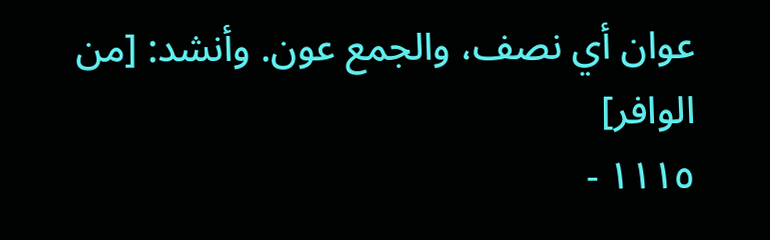عوان أي نصف، والجمع عون. وأنشد: [من الوافر]
١١١٥ -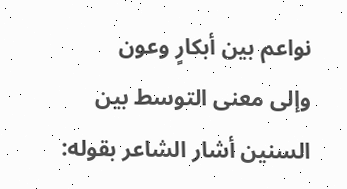نواعم بين أبكارٍ وعون
وإلى معنى التوسط بين السنين أشار الشاعر بقوله: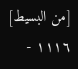[من البسيط]
١١١٦ -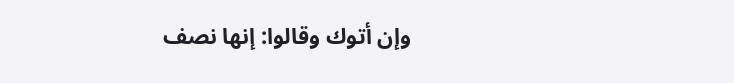وإن أتوك وقالوا: إنها نصف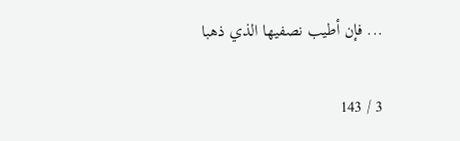... فإن أطيب نصفيها الذي ذهبا

3 / 143